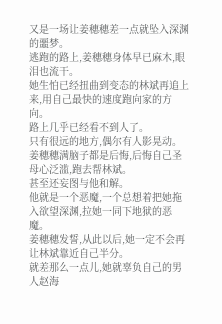又是一场让姜穗穗差一点就坠入深渊的噩梦。
逃跑的路上,姜穗穗身体早已麻木,眼泪也流干。
她生怕已经扭曲到变态的林斌再追上来,用自己最快的速度跑向家的方向。
路上几乎已经看不到人了。
只有很远的地方,偶尔有人影晃动。
姜穗穗满脑子都是后悔,后悔自己圣母心泛滥,跑去帮林斌。
甚至还妄图与他和解。
他就是一个恶魔,一个总想着把她拖入欲望深渊,拉她一同下地狱的恶魔。
姜穗穗发誓,从此以后,她一定不会再让林斌靠近自己半分。
就差那么一点儿,她就辜负自己的男人赵海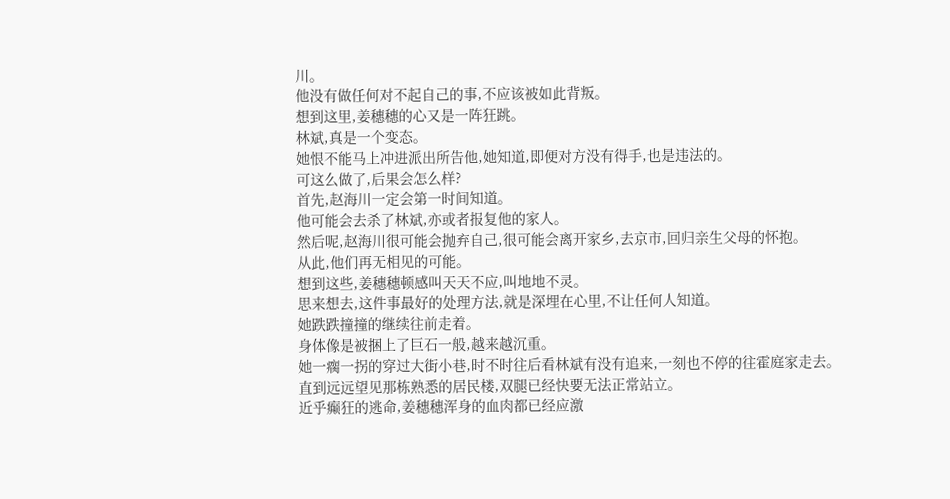川。
他没有做任何对不起自己的事,不应该被如此背叛。
想到这里,姜穗穗的心又是一阵狂跳。
林斌,真是一个变态。
她恨不能马上冲进派出所告他,她知道,即便对方没有得手,也是违法的。
可这么做了,后果会怎么样?
首先,赵海川一定会第一时间知道。
他可能会去杀了林斌,亦或者报复他的家人。
然后呢,赵海川很可能会抛弃自己,很可能会离开家乡,去京市,回归亲生父母的怀抱。
从此,他们再无相见的可能。
想到这些,姜穗穗顿感叫天天不应,叫地地不灵。
思来想去,这件事最好的处理方法,就是深埋在心里,不让任何人知道。
她跌跌撞撞的继续往前走着。
身体像是被捆上了巨石一般,越来越沉重。
她一瘸一拐的穿过大街小巷,时不时往后看林斌有没有追来,一刻也不停的往霍庭家走去。
直到远远望见那栋熟悉的居民楼,双腿已经快要无法正常站立。
近乎癫狂的逃命,姜穗穗浑身的血肉都已经应激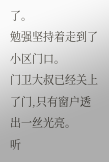了。
勉强坚持着走到了小区门口。
门卫大叔已经关上了门,只有窗户透出一丝光亮。
听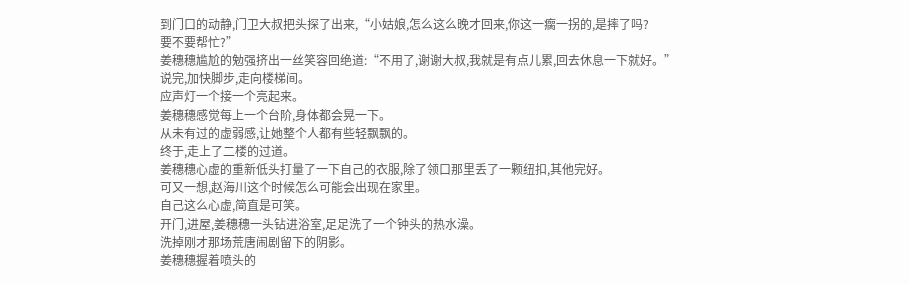到门口的动静,门卫大叔把头探了出来,“小姑娘,怎么这么晚才回来,你这一瘸一拐的,是摔了吗?
要不要帮忙?”
姜穗穗尴尬的勉强挤出一丝笑容回绝道:“不用了,谢谢大叔,我就是有点儿累,回去休息一下就好。”
说完,加快脚步,走向楼梯间。
应声灯一个接一个亮起来。
姜穗穗感觉每上一个台阶,身体都会晃一下。
从未有过的虚弱感,让她整个人都有些轻飘飘的。
终于,走上了二楼的过道。
姜穗穗心虚的重新低头打量了一下自己的衣服,除了领口那里丢了一颗纽扣,其他完好。
可又一想,赵海川这个时候怎么可能会出现在家里。
自己这么心虚,简直是可笑。
开门,进屋,姜穗穗一头钻进浴室,足足洗了一个钟头的热水澡。
洗掉刚才那场荒唐闹剧留下的阴影。
姜穗穗握着喷头的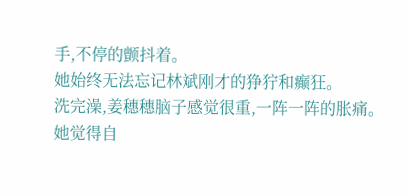手,不停的颤抖着。
她始终无法忘记林斌刚才的狰狞和癫狂。
洗完澡,姜穗穗脑子感觉很重,一阵一阵的胀痛。
她觉得自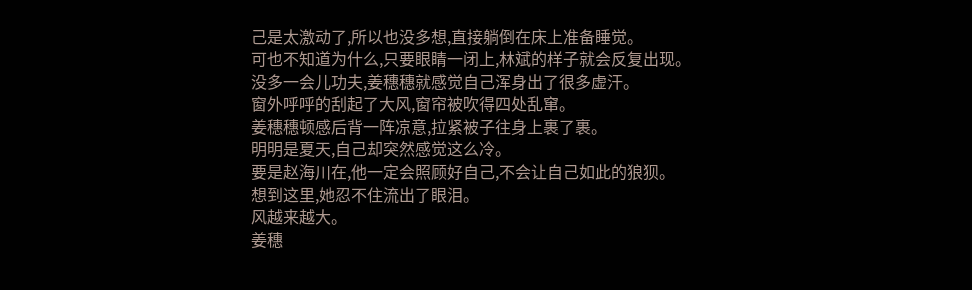己是太激动了,所以也没多想,直接躺倒在床上准备睡觉。
可也不知道为什么,只要眼睛一闭上,林斌的样子就会反复出现。
没多一会儿功夫,姜穗穗就感觉自己浑身出了很多虚汗。
窗外呼呼的刮起了大风,窗帘被吹得四处乱窜。
姜穗穗顿感后背一阵凉意,拉紧被子往身上裹了裹。
明明是夏天,自己却突然感觉这么冷。
要是赵海川在,他一定会照顾好自己,不会让自己如此的狼狈。
想到这里,她忍不住流出了眼泪。
风越来越大。
姜穗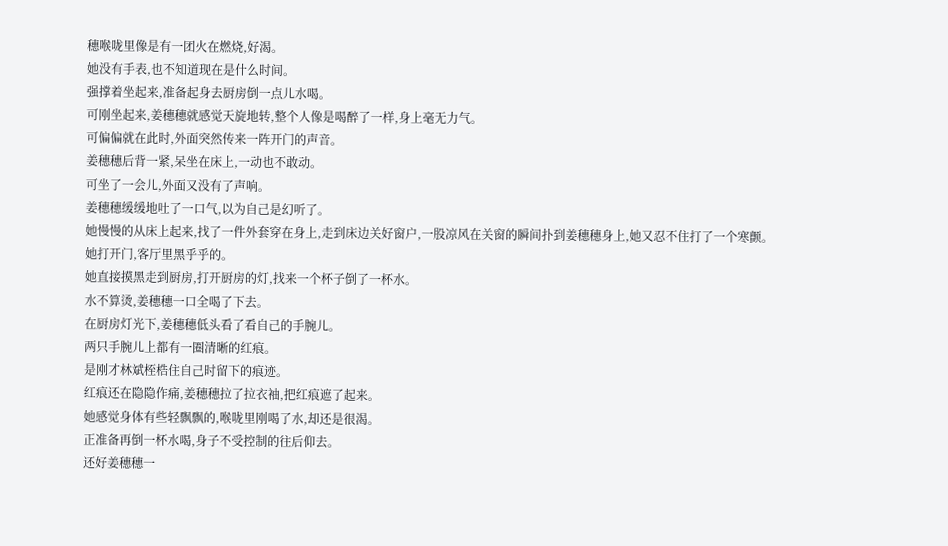穗喉咙里像是有一团火在燃烧,好渴。
她没有手表,也不知道现在是什么时间。
强撑着坐起来,准备起身去厨房倒一点儿水喝。
可刚坐起来,姜穗穗就感觉天旋地转,整个人像是喝醉了一样,身上毫无力气。
可偏偏就在此时,外面突然传来一阵开门的声音。
姜穗穗后背一紧,呆坐在床上,一动也不敢动。
可坐了一会儿,外面又没有了声响。
姜穗穗缓缓地吐了一口气,以为自己是幻听了。
她慢慢的从床上起来,找了一件外套穿在身上,走到床边关好窗户,一股凉风在关窗的瞬间扑到姜穗穗身上,她又忍不住打了一个寒颤。
她打开门,客厅里黑乎乎的。
她直接摸黑走到厨房,打开厨房的灯,找来一个杯子倒了一杯水。
水不算烫,姜穗穗一口全喝了下去。
在厨房灯光下,姜穗穗低头看了看自己的手腕儿。
两只手腕儿上都有一圈清晰的红痕。
是刚才林斌桎梏住自己时留下的痕迹。
红痕还在隐隐作痛,姜穗穗拉了拉衣袖,把红痕遮了起来。
她感觉身体有些轻飘飘的,喉咙里刚喝了水,却还是很渴。
正准备再倒一杯水喝,身子不受控制的往后仰去。
还好姜穗穗一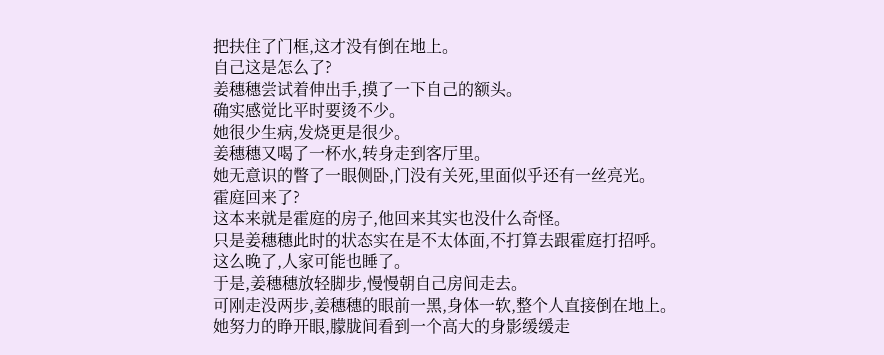把扶住了门框,这才没有倒在地上。
自己这是怎么了?
姜穗穗尝试着伸出手,摸了一下自己的额头。
确实感觉比平时要烫不少。
她很少生病,发烧更是很少。
姜穗穗又喝了一杯水,转身走到客厅里。
她无意识的瞥了一眼侧卧,门没有关死,里面似乎还有一丝亮光。
霍庭回来了?
这本来就是霍庭的房子,他回来其实也没什么奇怪。
只是姜穗穗此时的状态实在是不太体面,不打算去跟霍庭打招呼。
这么晚了,人家可能也睡了。
于是,姜穗穗放轻脚步,慢慢朝自己房间走去。
可刚走没两步,姜穗穗的眼前一黑,身体一软,整个人直接倒在地上。
她努力的睁开眼,朦胧间看到一个高大的身影缓缓走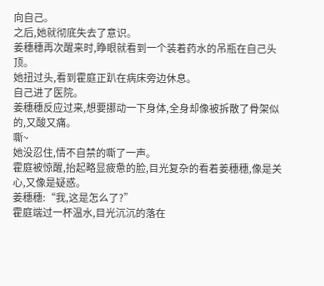向自己。
之后,她就彻底失去了意识。
姜穗穗再次醒来时,睁眼就看到一个装着药水的吊瓶在自己头顶。
她扭过头,看到霍庭正趴在病床旁边休息。
自己进了医院。
姜穗穗反应过来,想要挪动一下身体,全身却像被拆散了骨架似的,又酸又痛。
嘶~
她没忍住,情不自禁的嘶了一声。
霍庭被惊醒,抬起略显疲惫的脸,目光复杂的看着姜穗穗,像是关心,又像是疑惑。
姜穗穗:“我,这是怎么了?”
霍庭端过一杯温水,目光沉沉的落在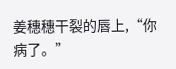姜穗穗干裂的唇上,“你病了。”